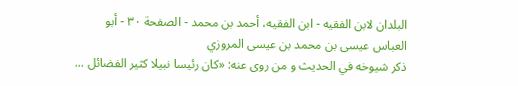البلدان لابن الفقيه - ابن الفقيه، أحمد بن محمد - الصفحة ٣٠ - أبو العباس عيسى بن محمد بن عيسى المروزي
ذكر شيوخه في الحديث و من روى عنه: «كان رئيسا نبيلا كثير الفضائل ...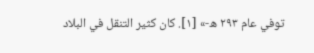توفي عام ٢٩٣ ه-» [١]. كان كثير التنقل في البلاد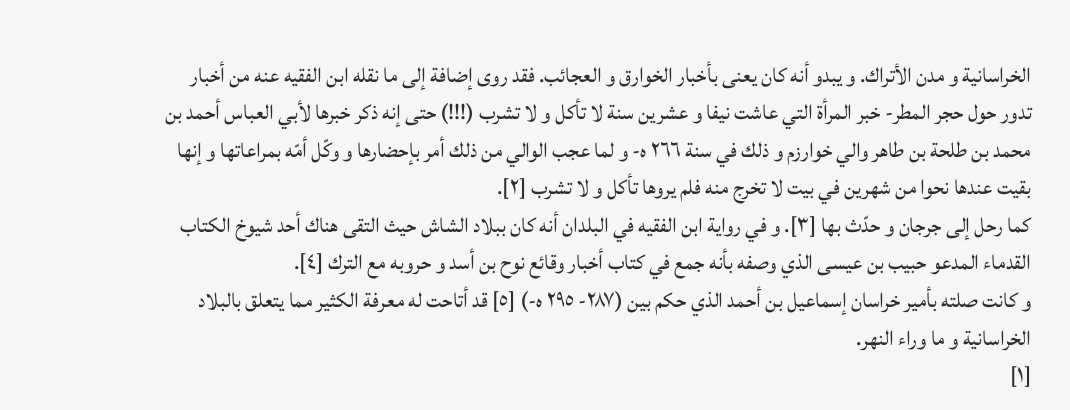الخراسانية و مدن الأتراك. و يبدو أنه كان يعنى بأخبار الخوارق و العجائب. فقد روى إضافة إلى ما نقله ابن الفقيه عنه من أخبار تدور حول حجر المطر- خبر المرأة التي عاشت نيفا و عشرين سنة لا تأكل و لا تشرب (!!!) حتى إنه ذكر خبرها لأبي العباس أحمد بن محمد بن طلحة بن طاهر والي خوارزم و ذلك في سنة ٢٦٦ ه- و لما عجب الوالي من ذلك أمر بإحضارها و وكّل أمّه بمراعاتها و إنها بقيت عندها نحوا من شهرين في بيت لا تخرج منه فلم يروها تأكل و لا تشرب [٢].
كما رحل إلى جرجان و حدّث بها [٣]. و في رواية ابن الفقيه في البلدان أنه كان ببلاد الشاش حيث التقى هناك أحد شيوخ الكتاب القدماء المدعو حبيب بن عيسى الذي وصفه بأنه جمع في كتاب أخبار وقائع نوح بن أسد و حروبه مع الترك [٤].
و كانت صلته بأمير خراسان إسماعيل بن أحمد الذي حكم بين (٢٨٧- ٢٩٥ ه-) [٥] قد أتاحت له معرفة الكثير مما يتعلق بالبلاد الخراسانية و ما وراء النهر.
[١]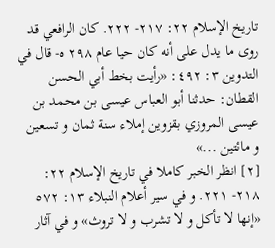تاريخ الإسلام ٢٢: ٢١٧- ٢٢٢. كان الرافعي قد روى ما يدل على أنه كان حيا عام ٢٩٨ ه- قال في التدوين ٣: ٤٩٢: «رأيت بخط أبي الحسن القطان: حدثنا أبو العباس عيسى بن محمد بن عيسى المروزي بقزوين إملاء سنة ثمان و تسعين و مائتين ...»
[٢] انظر الخبر كاملا في تاريخ الإسلام ٢٢: ٢١٨- ٢٢١. و في سير أعلام النبلاء ١٣: ٥٧٢ «إنها لا تأكل و لا تشرب و لا تروث» و في آثار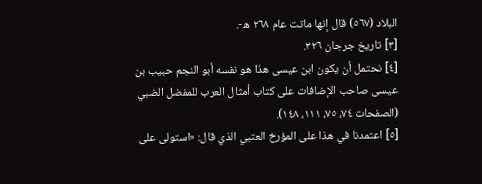البلاد (٥٦٧) قال إنها ماتت عام ٢٦٨ ه-.
[٣] تاريخ جرجان ٣٢٦.
[٤] نحتمل أن يكون ابن عيسى هذا هو نفسه أبو النجم حبيب بن عيسى صاحب الإضافات على كتاب أمثال العرب للمفضل الضبي (الصفحات ٧٤، ٧٥، ١١١، ١٤٨).
[٥] اعتمدنا في هذا على المؤرخ العتبي الذي قال: «استولى على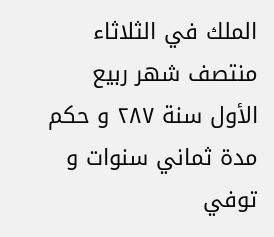الملك في الثلاثاء منتصف شهر ربيع الأول سنة ٢٨٧ و حكم مدة ثماني سنوات و توفي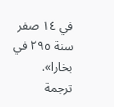في ١٤ صفر سنة ٢٩٥ في بخارا».
ترجمة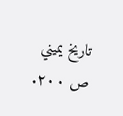تاريخ يميني ص ٢٠٠.